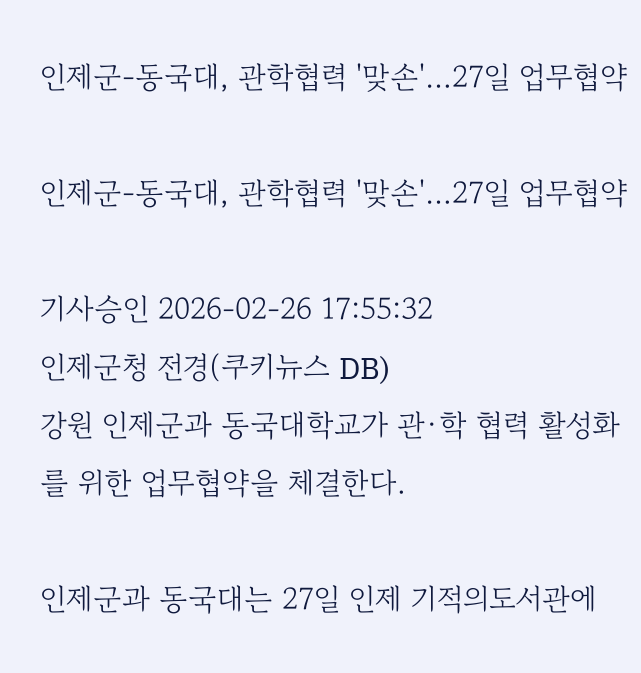인제군-동국대, 관학협력 '맞손'…27일 업무협약

인제군-동국대, 관학협력 '맞손'…27일 업무협약

기사승인 2026-02-26 17:55:32
인제군청 전경(쿠키뉴스 DB)
강원 인제군과 동국대학교가 관·학 협력 활성화를 위한 업무협약을 체결한다.

인제군과 동국대는 27일 인제 기적의도서관에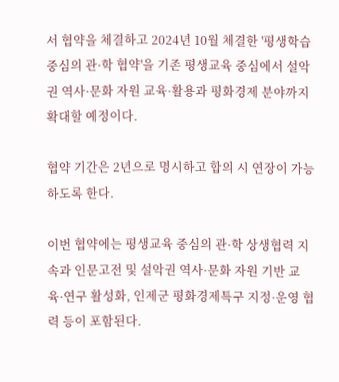서 협약을 체결하고 2024년 10월 체결한 '평생학습 중심의 관·학 협약'을 기존 평생교육 중심에서 설악권 역사·문화 자원 교육·활용과 평화경제 분야까지 확대할 예정이다.

협약 기간은 2년으로 명시하고 합의 시 연장이 가능하도록 한다.

이번 협약에는 평생교육 중심의 관·학 상생협력 지속과 인문고전 및 설악권 역사·문화 자원 기반 교육·연구 활성화, 인제군 평화경제특구 지정·운영 협력 등이 포함된다.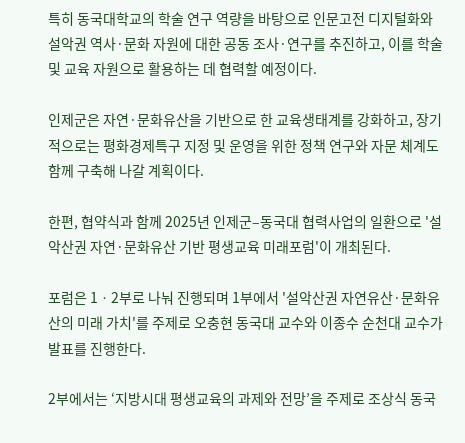특히 동국대학교의 학술 연구 역량을 바탕으로 인문고전 디지털화와 설악권 역사·문화 자원에 대한 공동 조사·연구를 추진하고, 이를 학술 및 교육 자원으로 활용하는 데 협력할 예정이다.

인제군은 자연·문화유산을 기반으로 한 교육생태계를 강화하고, 장기적으로는 평화경제특구 지정 및 운영을 위한 정책 연구와 자문 체계도 함께 구축해 나갈 계획이다.

한편, 협약식과 함께 2025년 인제군–동국대 협력사업의 일환으로 '설악산권 자연·문화유산 기반 평생교육 미래포럼'이 개최된다.

포럼은 1ㆍ2부로 나눠 진행되며 1부에서 '설악산권 자연유산·문화유산의 미래 가치'를 주제로 오충현 동국대 교수와 이종수 순천대 교수가 발표를 진행한다.

2부에서는 ‘지방시대 평생교육의 과제와 전망’을 주제로 조상식 동국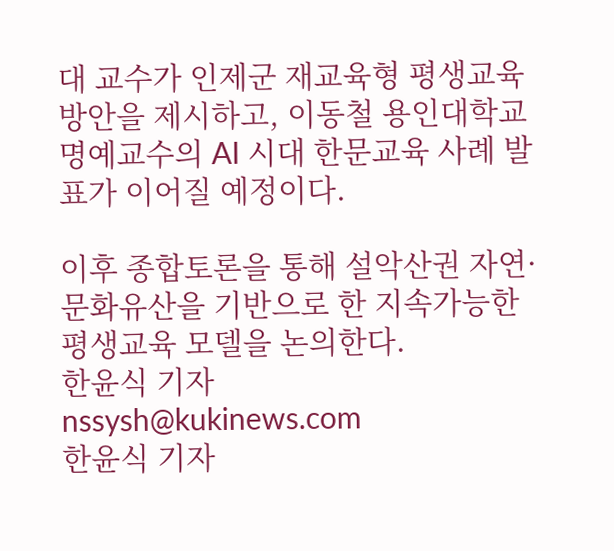대 교수가 인제군 재교육형 평생교육 방안을 제시하고, 이동철 용인대학교 명예교수의 AI 시대 한문교육 사례 발표가 이어질 예정이다.

이후 종합토론을 통해 설악산권 자연·문화유산을 기반으로 한 지속가능한 평생교육 모델을 논의한다.
한윤식 기자
nssysh@kukinews.com
한윤식 기자